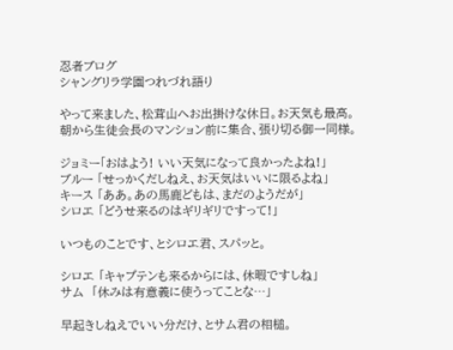忍者ブログ
シャングリラ学園つれづれ語り

やって来ました、松茸山へお出掛けな休日。お天気も最高。
朝から生徒会長のマンション前に集合、張り切る御一同様。

ジョミー「おはよう! いい天気になって良かったよね!」
ブルー 「せっかくだしねえ、お天気はいいに限るよね」
キース 「ああ。あの馬鹿どもは、まだのようだが」
シロエ 「どうせ来るのはギリギリですって!」

いつものことです、とシロエ君、スパッと。

シロエ 「キャプテンも来るからには、休暇ですしね」
サム  「休みは有意義に使うってことな…」

早起きしねえでいい分だけ、とサム君の相槌。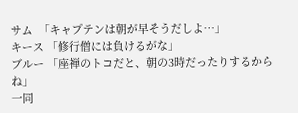サム  「キャプテンは朝が早そうだしよ…」
キース 「修行僧には負けるがな」
ブルー 「座禅のトコだと、朝の3時だったりするからね」
一同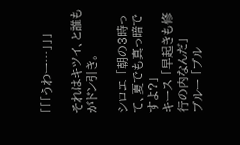「「「うわー…」」」

それはキツイ、と誰もがドン引き。

シロエ 「朝の3時って、夏でも真っ暗ですよ?」
キース 「早起きも修行の内なんだ」
ブルー 「ブル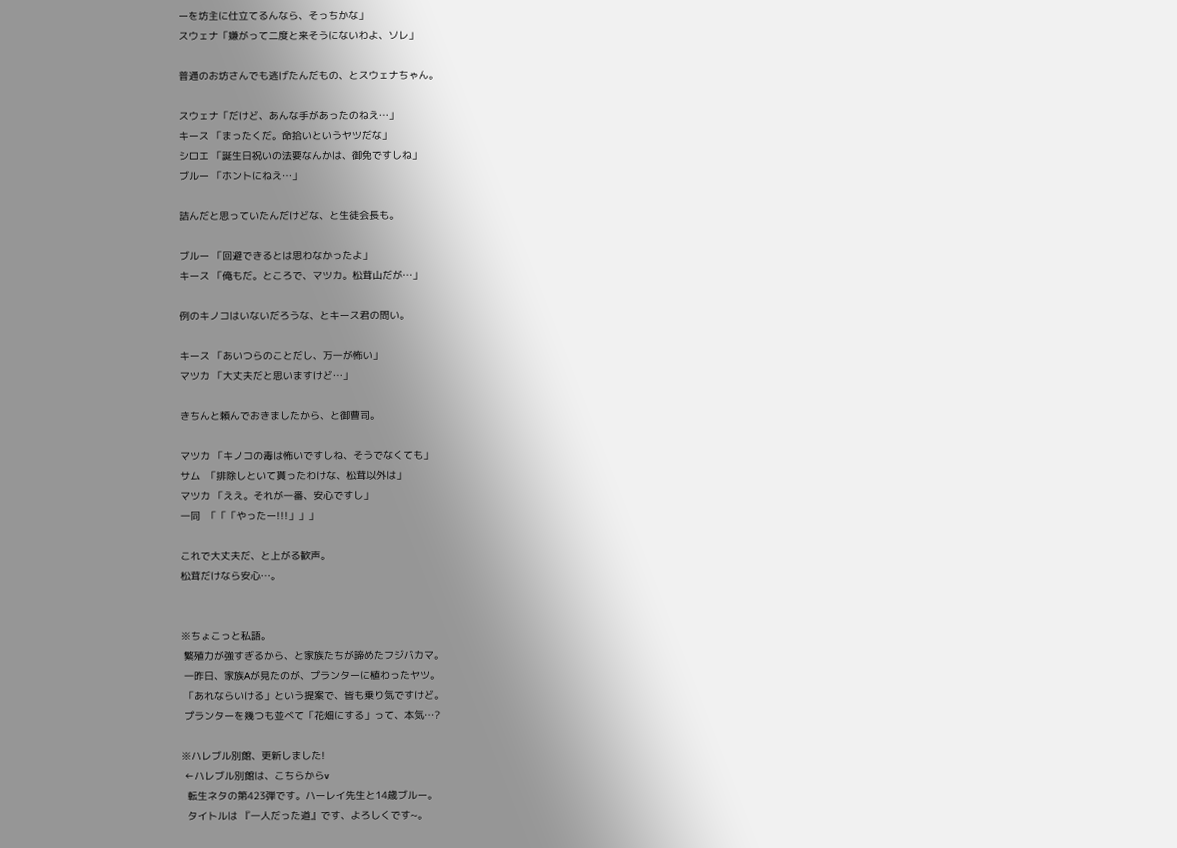ーを坊主に仕立てるんなら、そっちかな」
スウェナ「嫌がって二度と来そうにないわよ、ソレ」

普通のお坊さんでも逃げたんだもの、とスウェナちゃん。

スウェナ「だけど、あんな手があったのねえ…」
キース 「まったくだ。命拾いというヤツだな」
シロエ 「誕生日祝いの法要なんかは、御免ですしね」
ブルー 「ホントにねえ…」

詰んだと思っていたんだけどな、と生徒会長も。

ブルー 「回避できるとは思わなかったよ」
キース 「俺もだ。ところで、マツカ。松茸山だが…」

例のキノコはいないだろうな、とキース君の問い。

キース 「あいつらのことだし、万一が怖い」
マツカ 「大丈夫だと思いますけど…」

きちんと頼んでおきましたから、と御曹司。

マツカ 「キノコの毒は怖いですしね、そうでなくても」
サム  「排除しといて貰ったわけな、松茸以外は」
マツカ 「ええ。それが一番、安心ですし」
一同  「「「やったー!!!」」」

これで大丈夫だ、と上がる歓声。
松茸だけなら安心…。


※ちょこっと私語。
 繁殖力が強すぎるから、と家族たちが諦めたフジバカマ。
 一昨日、家族Aが見たのが、プランターに植わったヤツ。
 「あれならいける」という提案で、皆も乗り気ですけど。
 プランターを幾つも並べて「花畑にする」って、本気…?

※ハレブル別館、更新しました!
 ←ハレブル別館は、こちらからv
  転生ネタの第423弾です。ハーレイ先生と14歳ブルー。
  タイトルは 『一人だった道』です、よろしくです~。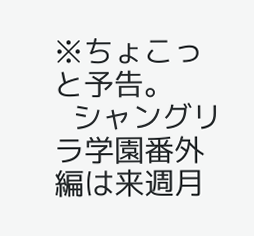※ちょこっと予告。
  シャングリラ学園番外編は来週月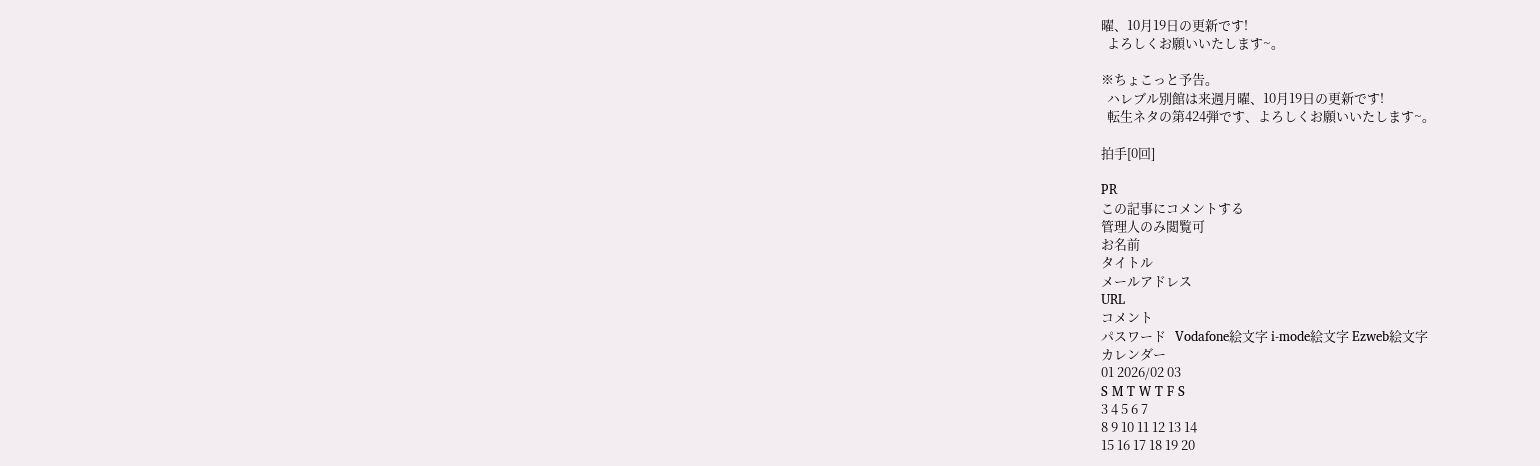曜、10月19日の更新です!
  よろしくお願いいたします~。

※ちょこっと予告。
  ハレブル別館は来週月曜、10月19日の更新です!
  転生ネタの第424弾です、よろしくお願いいたします~。

拍手[0回]

PR
この記事にコメントする
管理人のみ閲覧可
お名前
タイトル
メールアドレス
URL
コメント
パスワード   Vodafone絵文字 i-mode絵文字 Ezweb絵文字
カレンダー
01 2026/02 03
S M T W T F S
3 4 5 6 7
8 9 10 11 12 13 14
15 16 17 18 19 20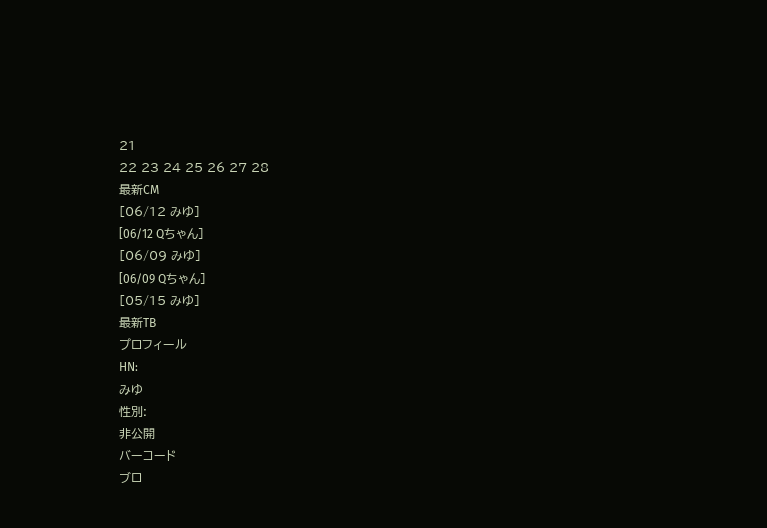21
22 23 24 25 26 27 28
最新CM
[06/12 みゆ]
[06/12 Qちゃん]
[06/09 みゆ]
[06/09 Qちゃん]
[05/15 みゆ]
最新TB
プロフィール
HN:
みゆ
性別:
非公開
バーコード
ブロ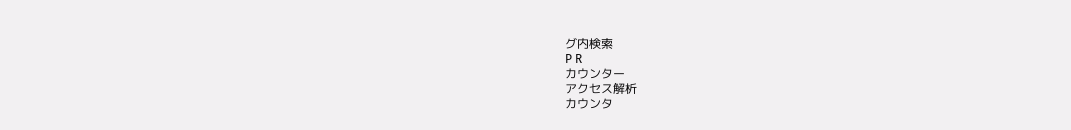グ内検索
P R
カウンター
アクセス解析
カウンタ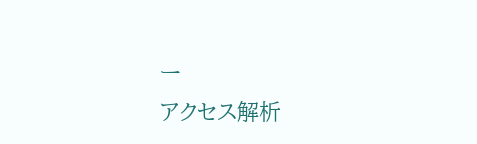ー
アクセス解析